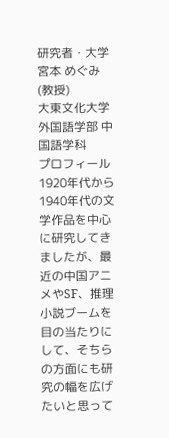研究者・大学
宮本 めぐみ
(教授)
大東文化大学 外国語学部 中国語学科
プロフィール
1920年代から1940年代の文学作品を中心に研究してきましたが、最近の中国アニメやSF、推理小説ブームを目の当たりにして、そちらの方面にも研究の幅を広げたいと思って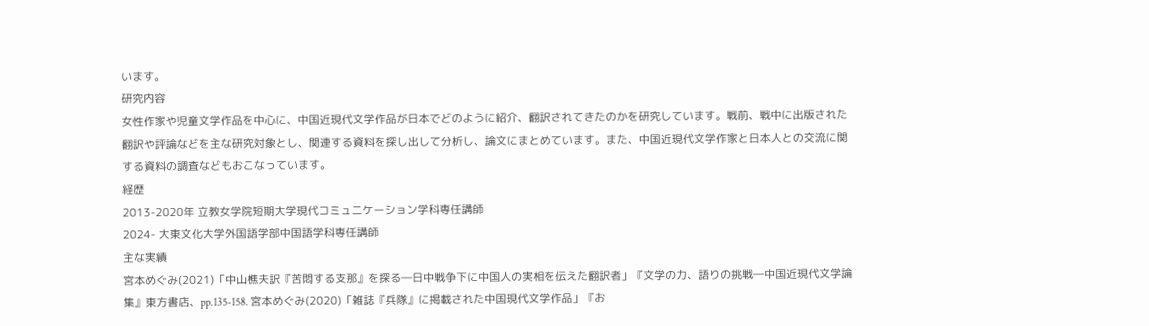います。
研究内容
女性作家や児童文学作品を中心に、中国近現代文学作品が日本でどのように紹介、翻訳されてきたのかを研究しています。戦前、戦中に出版された翻訳や評論などを主な研究対象とし、関連する資料を探し出して分析し、論文にまとめています。また、中国近現代文学作家と日本人との交流に関する資料の調査などもおこなっています。
経歴
2013-2020年 立教女学院短期大学現代コミュニケーション学科専任講師
2024- 大東文化大学外国語学部中国語学科専任講師
主な実績
宮本めぐみ(2021)「中山樵夫訳『苦悶する支那』を探る―日中戦争下に中国人の実相を伝えた翻訳者」『文学の力、語りの挑戦―中国近現代文学論集』東方書店、pp.135-158. 宮本めぐみ(2020)「雑誌『兵隊』に掲載された中国現代文学作品」『お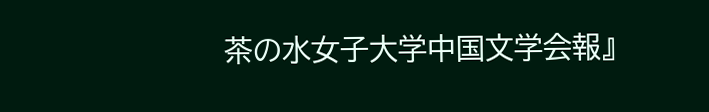茶の水女子大学中国文学会報』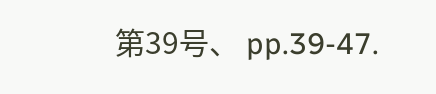第39号、 pp.39-47.